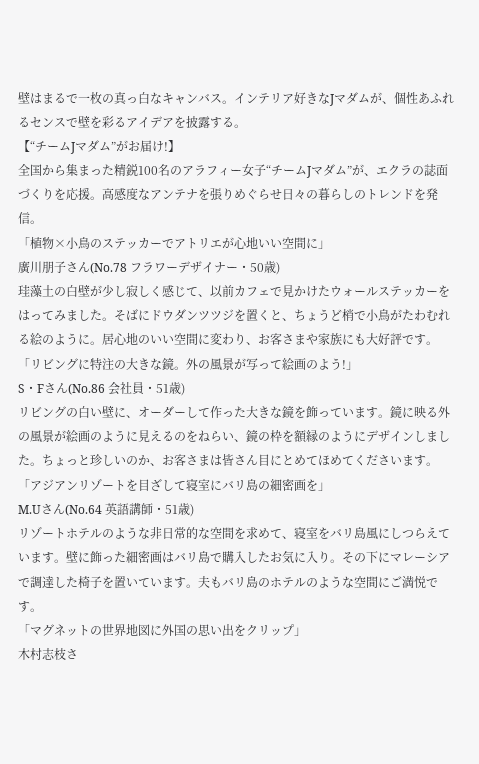壁はまるで一枚の真っ白なキャンバス。インテリア好きなJマダムが、個性あふれるセンスで壁を彩るアイデアを披露する。
【“チームJマダム”がお届け!】
全国から集まった精鋭100名のアラフィー女子“チームJマダム”が、エクラの誌面づくりを応援。高感度なアンテナを張りめぐらせ日々の暮らしのトレンドを発信。
「植物×小鳥のステッカーでアトリエが心地いい空間に」
廣川朋子さん(No.78 フラワーデザイナー・50歳)
珪藻土の白壁が少し寂しく感じて、以前カフェで見かけたウォールステッカーをはってみました。そばにドウダンツツジを置くと、ちょうど梢で小鳥がたわむれる絵のように。居心地のいい空間に変わり、お客さまや家族にも大好評です。
「リビングに特注の大きな鏡。外の風景が写って絵画のよう!」
S・Fさん(No.86 会社員・51歳)
リビングの白い壁に、オーダーして作った大きな鏡を飾っています。鏡に映る外の風景が絵画のように見えるのをねらい、鏡の枠を額縁のようにデザインしました。ちょっと珍しいのか、お客さまは皆さん目にとめてほめてくださいます。
「アジアンリゾートを目ざして寝室にバリ島の細密画を」
M.Uさん(No.64 英語講師・51歳)
リゾートホテルのような非日常的な空間を求めて、寝室をバリ島風にしつらえています。壁に飾った細密画はバリ島で購入したお気に入り。その下にマレーシアで調達した椅子を置いています。夫もバリ島のホテルのような空間にご満悦です。
「マグネットの世界地図に外国の思い出をクリップ」
木村志枝さ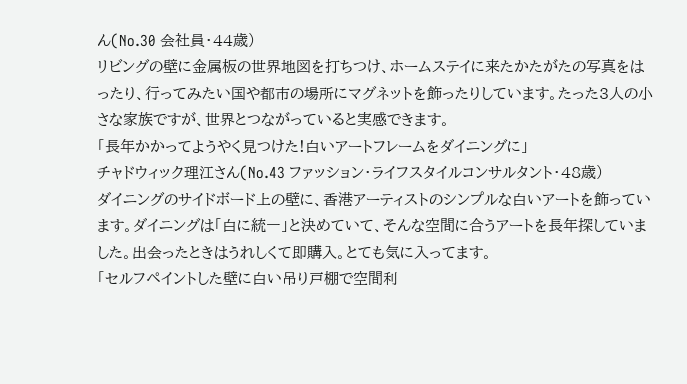ん(No.30 会社員・44歳)
リビングの壁に金属板の世界地図を打ちつけ、ホームステイに来たかたがたの写真をはったり、行ってみたい国や都市の場所にマグネットを飾ったりしています。たった3人の小さな家族ですが、世界とつながっていると実感できます。
「長年かかってようやく見つけた!白いアートフレームをダイニングに」
チャドウィック理江さん(No.43 ファッション・ライフスタイルコンサルタント・48歳)
ダイニングのサイドボード上の壁に、香港アーティストのシンプルな白いアートを飾っています。ダイニングは「白に統一」と決めていて、そんな空間に合うアートを長年探していました。出会ったときはうれしくて即購入。とても気に入ってます。
「セルフペイントした壁に白い吊り戸棚で空間利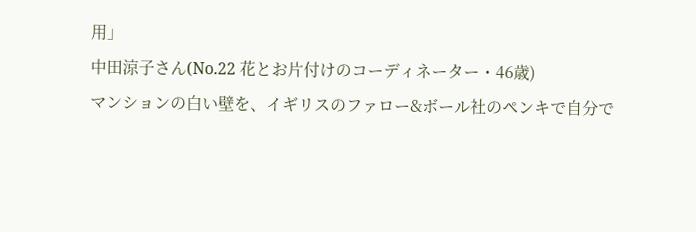用」
中田涼子さん(No.22 花とお片付けのコーディネーター・46歳)
マンションの白い壁を、イギリスのファロー&ボール社のペンキで自分で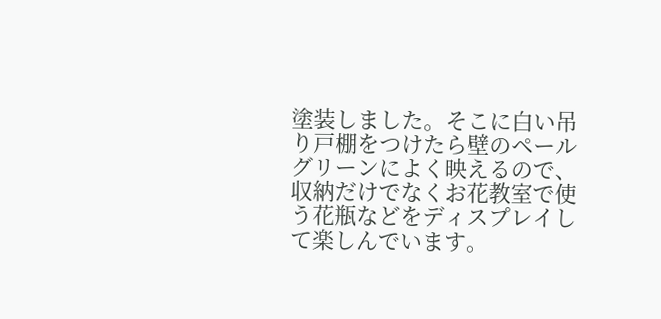塗装しました。そこに白い吊り戸棚をつけたら壁のペールグリーンによく映えるので、収納だけでなくお花教室で使う花瓶などをディスプレイして楽しんでいます。